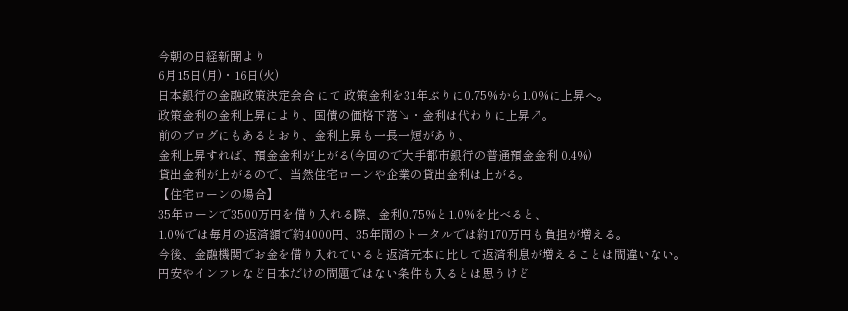今朝の日経新聞より
6月15日(月)・16日(火)
日本銀行の金融政策決定会合 にて 政策金利を31年ぶりに0.75%から1.0%に上昇へ。
政策金利の金利上昇により、国債の価格下落↘・金利は代わりに上昇↗。
前のブログにもあるとおり、金利上昇も一長一短があり、
金利上昇すれば、預金金利が上がる(今回ので大手都市銀行の普通預金金利 0.4%)
貸出金利が上がるので、当然住宅ローンや企業の貸出金利は上がる。
【住宅ローンの場合】
35年ローンで3500万円を借り入れる際、金利0.75%と1.0%を比べると、
1.0%では毎月の返済額で約4000円、35年間のトータルでは約170万円も負担が増える。
今後、金融機関でお金を借り入れていると返済元本に比して返済利息が増えることは間違いない。
円安やインフレなど日本だけの問題ではない条件も入るとは思うけど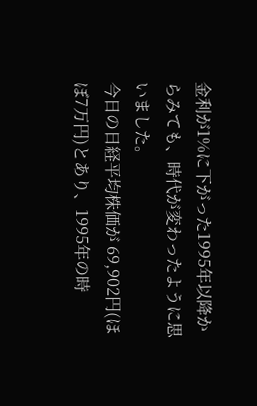金利が1%に下がった1995年以降からみても、時代が変わったように思いました。
今日の日経平均株価が 69,902円(ほぼ7万円)とあり、1995年の時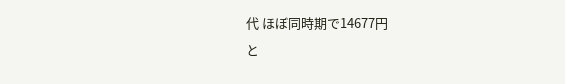代 ほぼ同時期で14677円
と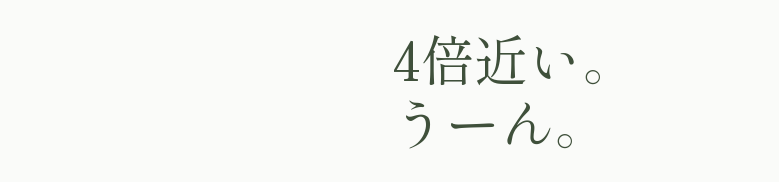4倍近い。
うーん。